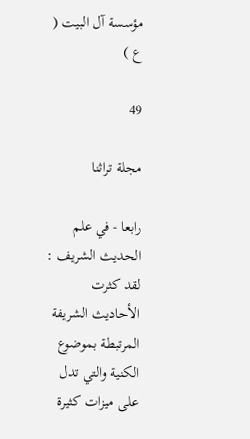مؤسسة آل البيت ( ع )

49

مجلة تراثنا

رابعا - في علم الحديث الشريف : لقد كثرت الأحاديث الشريفة المرتبطة بموضوع الكنية والتي تدل على ميزات كثيرة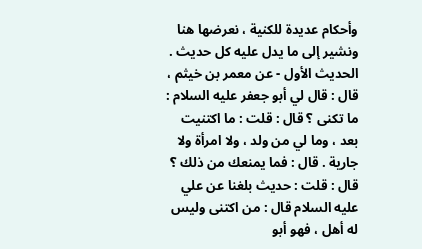وأحكام عديدة للكنية ، نعرضها هنا ونشير إلى ما يدل عليه كل حديث . الحديث الأول - عن معمر بن خيثم ، قال : قال لي أبو جعفر عليه السلام : ما تكنى ؟ قال : قلت : ما اكتنيت بعد ، وما لي من ولد ، ولا امرأة ولا جارية . قال : فما يمنعك من ذلك ؟ قال : قلت : حديث بلغنا عن علي عليه السلام قال : من اكتنى وليس له أهل ، فهو أبو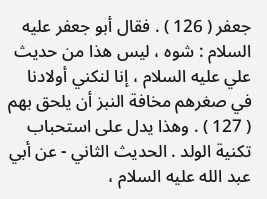جعفر ( 126 ) . فقال أبو جعفر عليه السلام : شوه ، ليس هذا من حديث علي عليه السلام ، إنا لنكني أولادنا في صغرهم مخافة النبز أن يلحق بهم ( 127 ) . وهذا يدل على استحباب تكنية الولد . الحديث الثاني - عن أبي عبد الله عليه السلام ،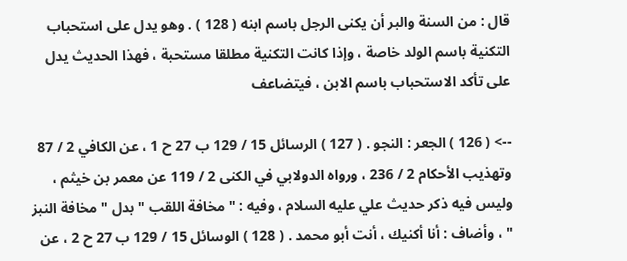قال : من السنة والبر أن يكنى الرجل باسم ابنه ( 128 ) . وهو يدل على استحباب التكنية باسم الولد خاصة ، وإذا كانت التكنية مطلقا مستحبة ، فهذا الحديث يدل على تأكد الاستحباب باسم الابن ، فيتضاعف

--> ( 126 ) الجعر : النجو . ( 127 ) الرسائل 15 / 129 ب 27 ح 1 ، عن الكافي 2 / 87 وتهذيب الأحكام 2 / 236 ، ورواه الدولابي في الكنى 2 / 119 عن معمر بن خيثم ، وليس فيه ذكر حديث علي عليه السلام ، وفيه : " مخافة اللقب " بدل " مخافة النبز " ، وأضاف : أنا أكنيك ، أنت أبو محمد . ( 128 ) الوسائل 15 / 129 ب 27 ح 2 ، عن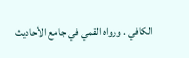الكافي . ورواه القمي في جامع الأحاديث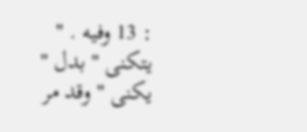: 13 وفيه . " يتكنى " بدل " يكنى " وقد مر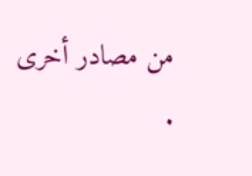من مصادر أخرى .